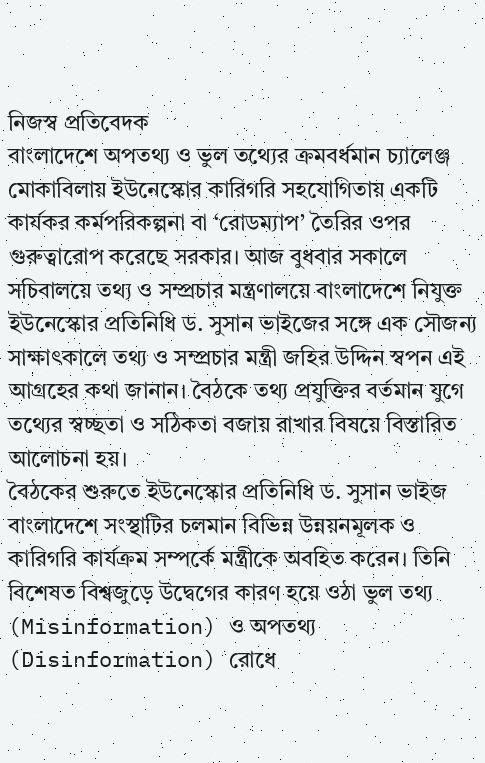নিজস্ব প্রতিবেদক
বাংলাদেশে অপতথ্য ও ভুল তথ্যের ক্রমবর্ধমান চ্যালেঞ্জ মোকাবিলায় ইউনেস্কোর কারিগরি সহযোগিতায় একটি কার্যকর কর্মপরিকল্পনা বা ‘রোডম্যাপ’ তৈরির ওপর গুরুত্বারোপ করেছে সরকার। আজ বুধবার সকালে সচিবালয়ে তথ্য ও সম্প্রচার মন্ত্রণালয়ে বাংলাদেশে নিযুক্ত ইউনেস্কোর প্রতিনিধি ড. সুসান ভাইজের সঙ্গে এক সৌজন্য সাক্ষাৎকালে তথ্য ও সম্প্রচার মন্ত্রী জহির উদ্দিন স্বপন এই আগ্রহের কথা জানান। বৈঠকে তথ্য প্রযুক্তির বর্তমান যুগে তথ্যের স্বচ্ছতা ও সঠিকতা বজায় রাখার বিষয়ে বিস্তারিত আলোচনা হয়।
বৈঠকের শুরুতে ইউনেস্কোর প্রতিনিধি ড. সুসান ভাইজ বাংলাদেশে সংস্থাটির চলমান বিভিন্ন উন্নয়নমূলক ও কারিগরি কার্যক্রম সম্পর্কে মন্ত্রীকে অবহিত করেন। তিনি বিশেষত বিশ্বজুড়ে উদ্বেগের কারণ হয়ে ওঠা ভুল তথ্য (Misinformation) ও অপতথ্য (Disinformation) রোধে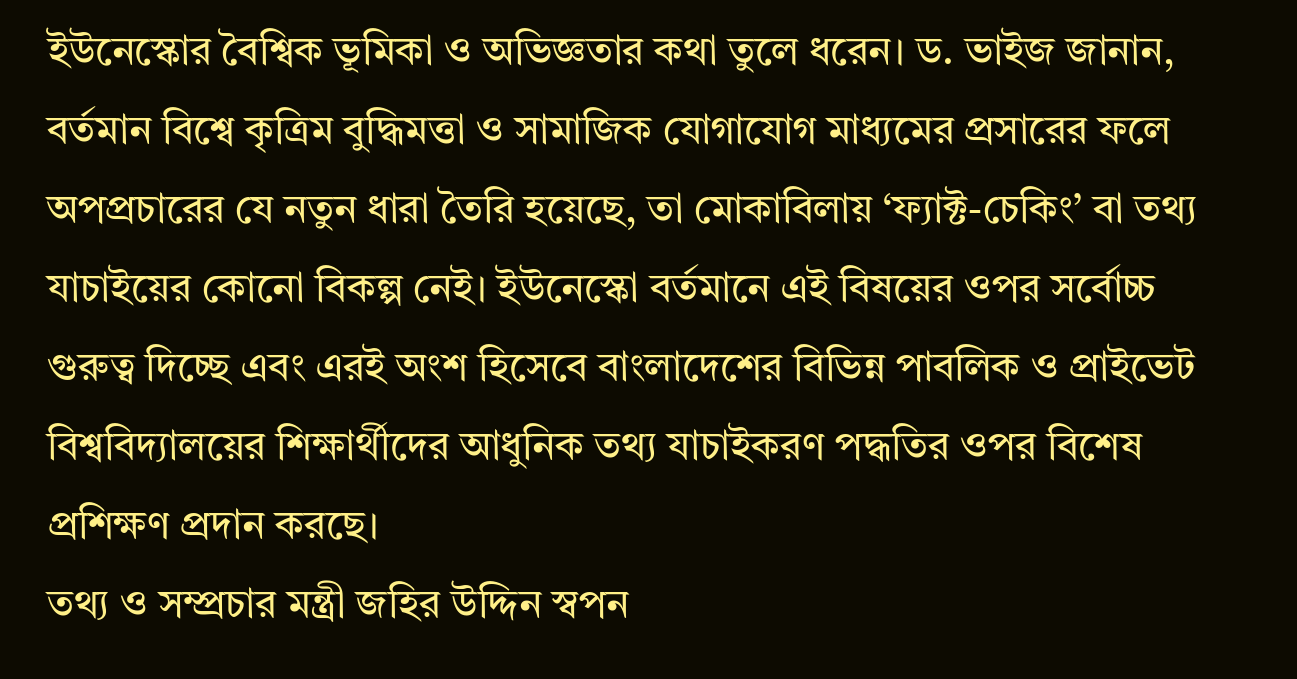ইউনেস্কোর বৈশ্বিক ভূমিকা ও অভিজ্ঞতার কথা তুলে ধরেন। ড. ভাইজ জানান, বর্তমান বিশ্বে কৃত্রিম বুদ্ধিমত্তা ও সামাজিক যোগাযোগ মাধ্যমের প্রসারের ফলে অপপ্রচারের যে নতুন ধারা তৈরি হয়েছে, তা মোকাবিলায় ‘ফ্যাক্ট-চেকিং’ বা তথ্য যাচাইয়ের কোনো বিকল্প নেই। ইউনেস্কো বর্তমানে এই বিষয়ের ওপর সর্বোচ্চ গুরুত্ব দিচ্ছে এবং এরই অংশ হিসেবে বাংলাদেশের বিভিন্ন পাবলিক ও প্রাইভেট বিশ্ববিদ্যালয়ের শিক্ষার্থীদের আধুনিক তথ্য যাচাইকরণ পদ্ধতির ওপর বিশেষ প্রশিক্ষণ প্রদান করছে।
তথ্য ও সম্প্রচার মন্ত্রী জহির উদ্দিন স্বপন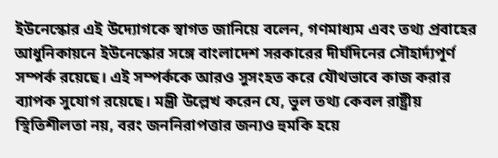ইউনেস্কোর এই উদ্যোগকে স্বাগত জানিয়ে বলেন, গণমাধ্যম এবং তথ্য প্রবাহের আধুনিকায়নে ইউনেস্কোর সঙ্গে বাংলাদেশ সরকারের দীর্ঘদিনের সৌহার্দ্যপূর্ণ সম্পর্ক রয়েছে। এই সম্পর্ককে আরও সুসংহত করে যৌথভাবে কাজ করার ব্যাপক সুযোগ রয়েছে। মন্ত্রী উল্লেখ করেন যে, ভুল তথ্য কেবল রাষ্ট্রীয় স্থিতিশীলতা নয়, বরং জননিরাপত্তার জন্যও হুমকি হয়ে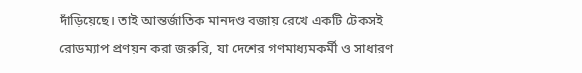দাঁড়িয়েছে। তাই আন্তর্জাতিক মানদণ্ড বজায় রেখে একটি টেকসই রোডম্যাপ প্রণয়ন করা জরুরি, যা দেশের গণমাধ্যমকর্মী ও সাধারণ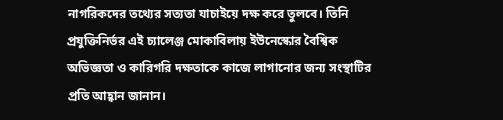নাগরিকদের তথ্যের সত্যতা যাচাইয়ে দক্ষ করে তুলবে। তিনি প্রযুক্তিনির্ভর এই চ্যালেঞ্জ মোকাবিলায় ইউনেস্কোর বৈশ্বিক অভিজ্ঞতা ও কারিগরি দক্ষতাকে কাজে লাগানোর জন্য সংস্থাটির প্রতি আহ্বান জানান।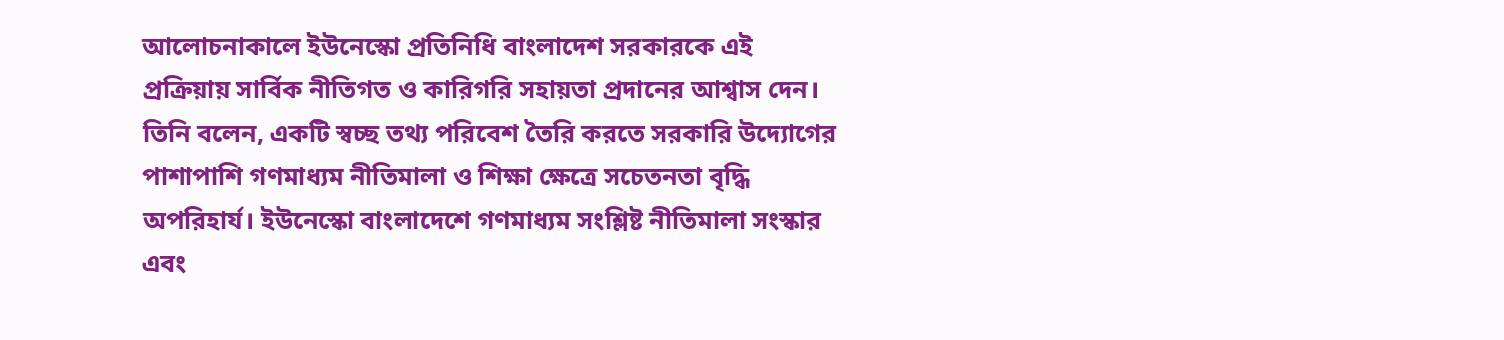আলোচনাকালে ইউনেস্কো প্রতিনিধি বাংলাদেশ সরকারকে এই প্রক্রিয়ায় সার্বিক নীতিগত ও কারিগরি সহায়তা প্রদানের আশ্বাস দেন। তিনি বলেন, একটি স্বচ্ছ তথ্য পরিবেশ তৈরি করতে সরকারি উদ্যোগের পাশাপাশি গণমাধ্যম নীতিমালা ও শিক্ষা ক্ষেত্রে সচেতনতা বৃদ্ধি অপরিহার্য। ইউনেস্কো বাংলাদেশে গণমাধ্যম সংশ্লিষ্ট নীতিমালা সংস্কার এবং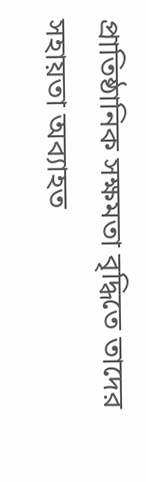প্রাতিষ্ঠানিক সক্ষমতা বৃদ্ধিতে তাদের সহায়তা অব্যাহত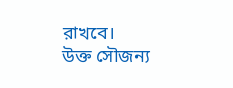রাখবে।
উক্ত সৌজন্য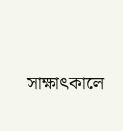সাক্ষাৎকালে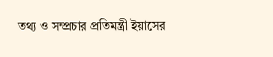তথ্য ও সম্প্রচার প্রতিমন্ত্রী ইয়াসের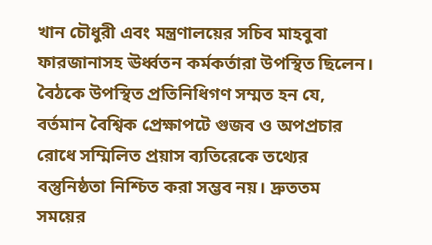খান চৌধুরী এবং মন্ত্রণালয়ের সচিব মাহবুবা ফারজানাসহ ঊর্ধ্বতন কর্মকর্তারা উপস্থিত ছিলেন। বৈঠকে উপস্থিত প্রতিনিধিগণ সম্মত হন যে, বর্তমান বৈশ্বিক প্রেক্ষাপটে গুজব ও অপপ্রচার রোধে সম্মিলিত প্রয়াস ব্যতিরেকে তথ্যের বস্তুনিষ্ঠতা নিশ্চিত করা সম্ভব নয়। দ্রুততম সময়ের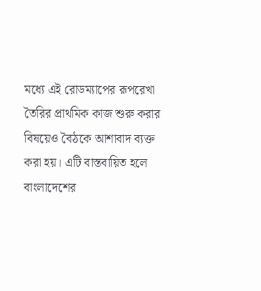মধ্যে এই রোডম্যাপের রূপরেখা তৈরির প্রাথমিক কাজ শুরু করার বিষয়েও বৈঠকে আশাবাদ ব্যক্ত করা হয়। এটি বাস্তবায়িত হলে বাংলাদেশের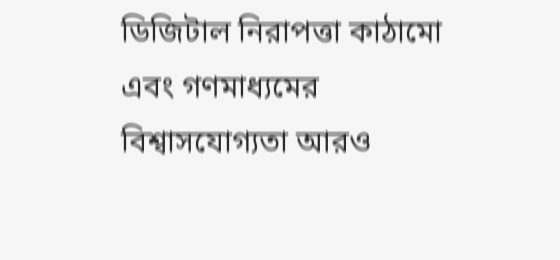ডিজিটাল নিরাপত্তা কাঠামো এবং গণমাধ্যমের বিশ্বাসযোগ্যতা আরও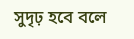সুদৃঢ় হবে বলে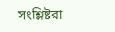সংশ্লিষ্টরা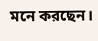মনে করছেন।